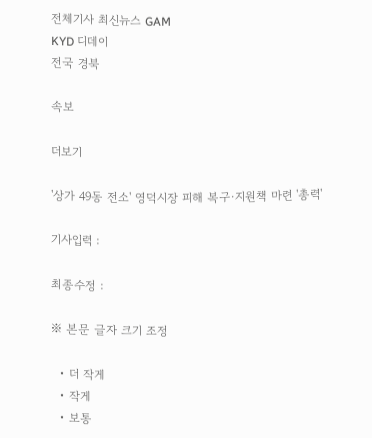전체기사 최신뉴스 GAM
KYD 디데이
전국 경북

속보

더보기

'상가 49동 전소' 영덕시장 피해 복구·지원책 마련 '총력'

기사입력 :

최종수정 :

※ 본문 글자 크기 조정

  • 더 작게
  • 작게
  • 보통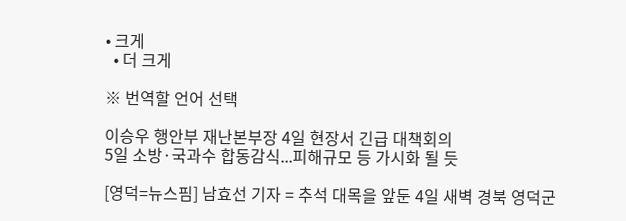• 크게
  • 더 크게

※ 번역할 언어 선택

이승우 행안부 재난본부장 4일 현장서 긴급 대책회의
5일 소방·국과수 합동감식...피해규모 등 가시화 될 듯

[영덕=뉴스핌] 남효선 기자 = 추석 대목을 앞둔 4일 새벽 경북 영덕군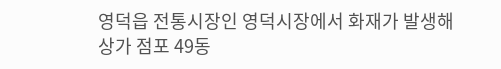영덕읍 전통시장인 영덕시장에서 화재가 발생해 상가 점포 49동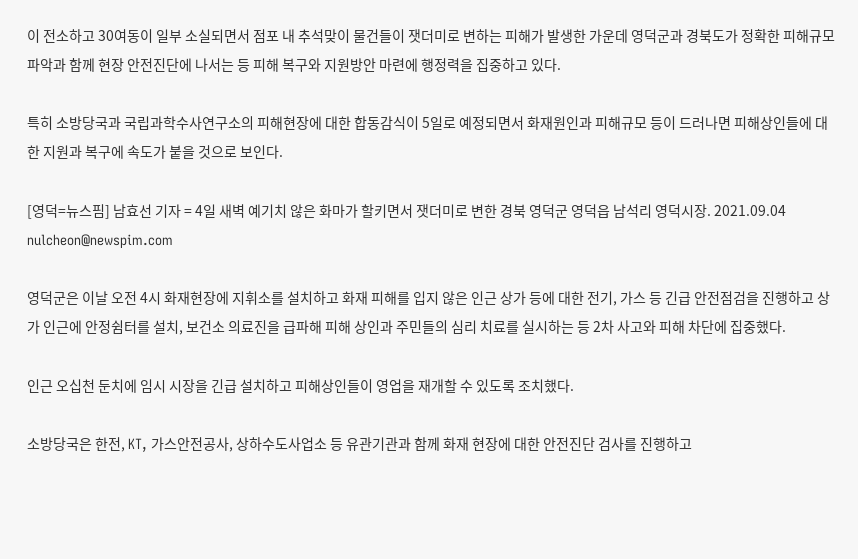이 전소하고 30여동이 일부 소실되면서 점포 내 추석맞이 물건들이 잿더미로 변하는 피해가 발생한 가운데 영덕군과 경북도가 정확한 피해규모 파악과 함께 현장 안전진단에 나서는 등 피해 복구와 지원방안 마련에 행정력을 집중하고 있다.

특히 소방당국과 국립과학수사연구소의 피해현장에 대한 합동감식이 5일로 예정되면서 화재원인과 피해규모 등이 드러나면 피해상인들에 대한 지원과 복구에 속도가 붙을 것으로 보인다.

[영덕=뉴스핌] 남효선 기자 = 4일 새벽 예기치 않은 화마가 할키면서 잿더미로 변한 경북 영덕군 영덕읍 남석리 영덕시장. 2021.09.04 nulcheon@newspim.com

영덕군은 이날 오전 4시 화재현장에 지휘소를 설치하고 화재 피해를 입지 않은 인근 상가 등에 대한 전기, 가스 등 긴급 안전점검을 진행하고 상가 인근에 안정쉼터를 설치, 보건소 의료진을 급파해 피해 상인과 주민들의 심리 치료를 실시하는 등 2차 사고와 피해 차단에 집중했다.

인근 오십천 둔치에 임시 시장을 긴급 설치하고 피해상인들이 영업을 재개할 수 있도록 조치했다.

소방당국은 한전, KT, 가스안전공사, 상하수도사업소 등 유관기관과 함께 화재 현장에 대한 안전진단 검사를 진행하고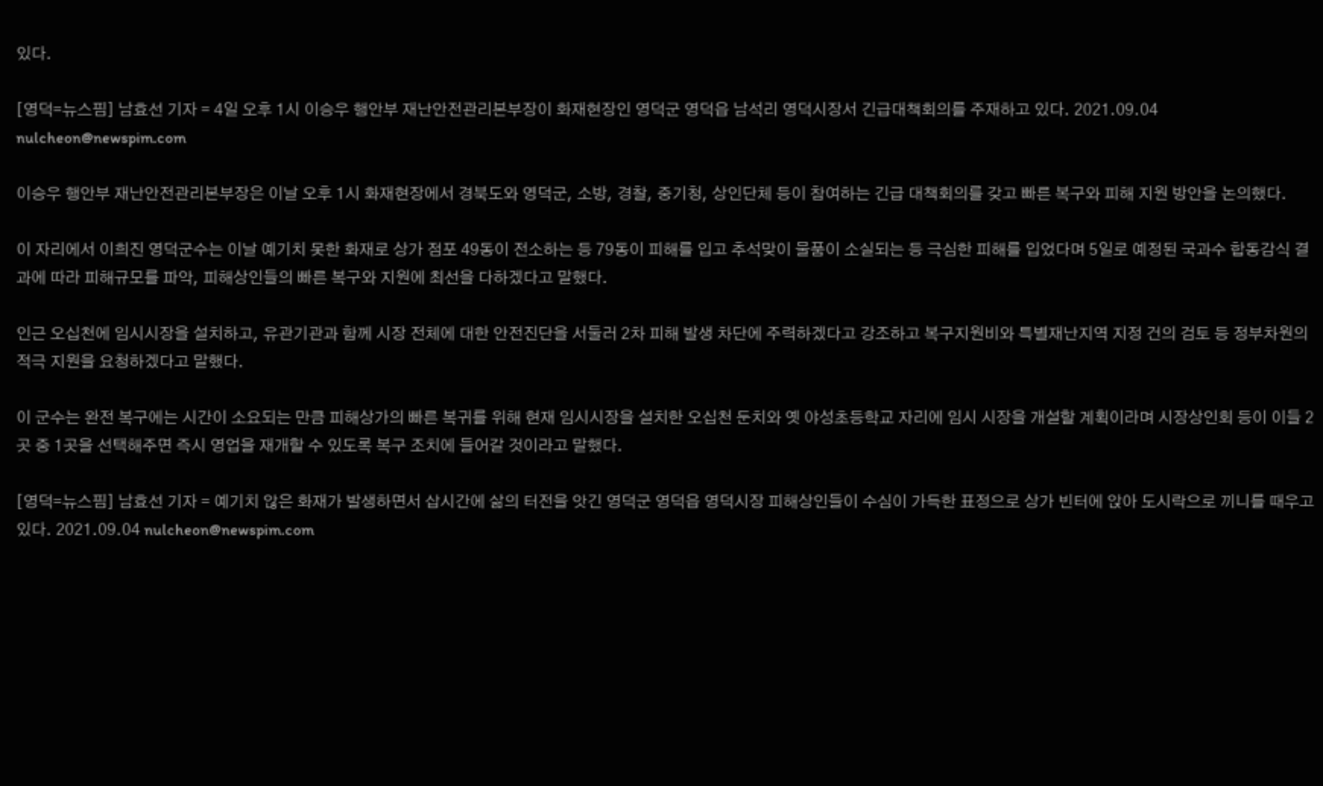있다.

[영덕=뉴스핌] 남효선 기자 = 4일 오후 1시 이승우 행안부 재난안전관리본부장이 화재현장인 영덕군 영덕읍 남석리 영덕시장서 긴급대책회의를 주재하고 있다. 2021.09.04 nulcheon@newspim.com

이승우 행안부 재난안전관리본부장은 이날 오후 1시 화재현장에서 경북도와 영덕군, 소방, 경찰, 중기청, 상인단체 등이 참여하는 긴급 대책회의를 갖고 빠른 복구와 피해 지원 방안을 논의했다.

이 자리에서 이희진 영덕군수는 이날 예기치 못한 화재로 상가 점포 49동이 전소하는 등 79동이 피해를 입고 추석맞이 물품이 소실되는 등 극심한 피해를 입었다며 5일로 예정된 국과수 합동감식 결과에 따라 피해규모를 파악, 피해상인들의 빠른 복구와 지원에 최선을 다하겠다고 말했다.

인근 오십천에 임시시장을 설치하고, 유관기관과 함께 시장 전체에 대한 안전진단을 서둘러 2차 피해 발생 차단에 주력하겠다고 강조하고 복구지원비와 특별재난지역 지정 건의 검토 등 정부차원의 적극 지원을 요청하겠다고 말했다.

이 군수는 완전 복구에는 시간이 소요되는 만큼 피해상가의 빠른 복귀를 위해 현재 임시시장을 설치한 오십천 둔치와 옛 야성초등학교 자리에 임시 시장을 개설할 계획이라며 시장상인회 등이 이들 2곳 중 1곳을 선택해주면 즉시 영업을 재개할 수 있도록 복구 조치에 들어갈 것이라고 말했다.

[영덕=뉴스핌] 남효선 기자 = 예기치 않은 화재가 발생하면서 삽시간에 삶의 터전을 앗긴 영덕군 영덕읍 영덕시장 피해상인들이 수심이 가득한 표정으로 상가 빈터에 앉아 도시락으로 끼니를 때우고 있다. 2021.09.04 nulcheon@newspim.com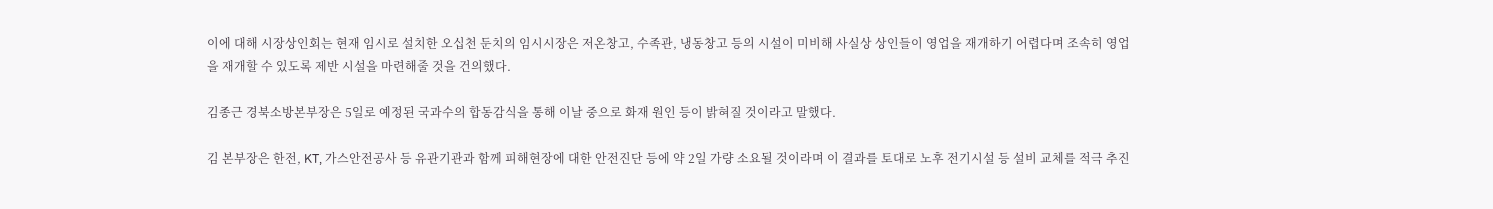이에 대해 시장상인회는 현재 임시로 설치한 오십천 둔치의 임시시장은 저온창고, 수족관, 냉동창고 등의 시설이 미비해 사실상 상인들이 영업을 재개하기 어렵다며 조속히 영업을 재개할 수 있도록 제반 시설을 마련해줄 것을 건의했다.

김종근 경북소방본부장은 5일로 예정된 국과수의 합동감식을 통해 이날 중으로 화재 원인 등이 밝혀질 것이라고 말했다.

김 본부장은 한전, KT, 가스안전공사 등 유관기관과 함께 피해현장에 대한 안전진단 등에 약 2일 가량 소요될 것이라며 이 결과를 토대로 노후 전기시설 등 설비 교체를 적극 추진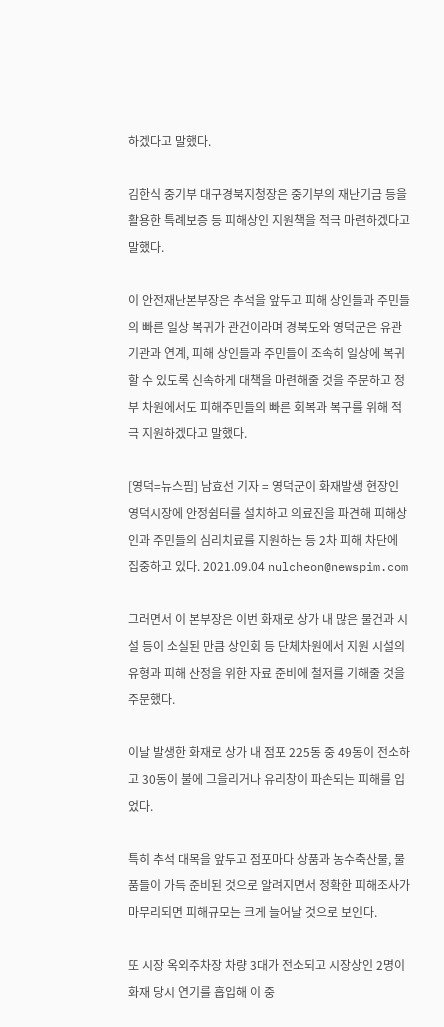하겠다고 말했다.

김한식 중기부 대구경북지청장은 중기부의 재난기금 등을 활용한 특례보증 등 피해상인 지원책을 적극 마련하겠다고 말했다.

이 안전재난본부장은 추석을 앞두고 피해 상인들과 주민들의 빠른 일상 복귀가 관건이라며 경북도와 영덕군은 유관기관과 연계, 피해 상인들과 주민들이 조속히 일상에 복귀할 수 있도록 신속하게 대책을 마련해줄 것을 주문하고 정부 차원에서도 피해주민들의 빠른 회복과 복구를 위해 적극 지원하겠다고 말했다.

[영덕=뉴스핌] 남효선 기자 = 영덕군이 화재발생 현장인 영덕시장에 안정쉼터를 설치하고 의료진을 파견해 피해상인과 주민들의 심리치료를 지원하는 등 2차 피해 차단에 집중하고 있다. 2021.09.04 nulcheon@newspim.com

그러면서 이 본부장은 이번 화재로 상가 내 많은 물건과 시설 등이 소실된 만큼 상인회 등 단체차원에서 지원 시설의 유형과 피해 산정을 위한 자료 준비에 철저를 기해줄 것을 주문했다.

이날 발생한 화재로 상가 내 점포 225동 중 49동이 전소하고 30동이 불에 그을리거나 유리창이 파손되는 피해를 입었다.

특히 추석 대목을 앞두고 점포마다 상품과 농수축산물, 물품들이 가득 준비된 것으로 알려지면서 정확한 피해조사가 마무리되면 피해규모는 크게 늘어날 것으로 보인다.

또 시장 옥외주차장 차량 3대가 전소되고 시장상인 2명이 화재 당시 연기를 흡입해 이 중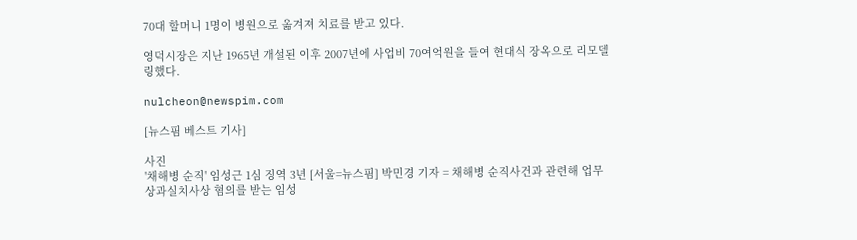70대 할머니 1명이 병원으로 옮겨져 치료를 받고 있다.

영덕시장은 지난 1965년 개설된 이후 2007년에 사업비 70여억원을 들여 현대식 장옥으로 리모델링했다.

nulcheon@newspim.com

[뉴스핌 베스트 기사]

사진
'채해병 순직' 임성근 1심 징역 3년 [서울=뉴스핌] 박민경 기자 = 채해병 순직사건과 관련해 업무상과실치사상 혐의를 받는 임성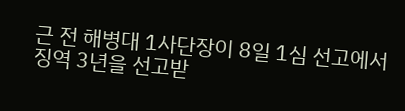근 전 해병대 1사단장이 8일 1심 선고에서 징역 3년을 선고받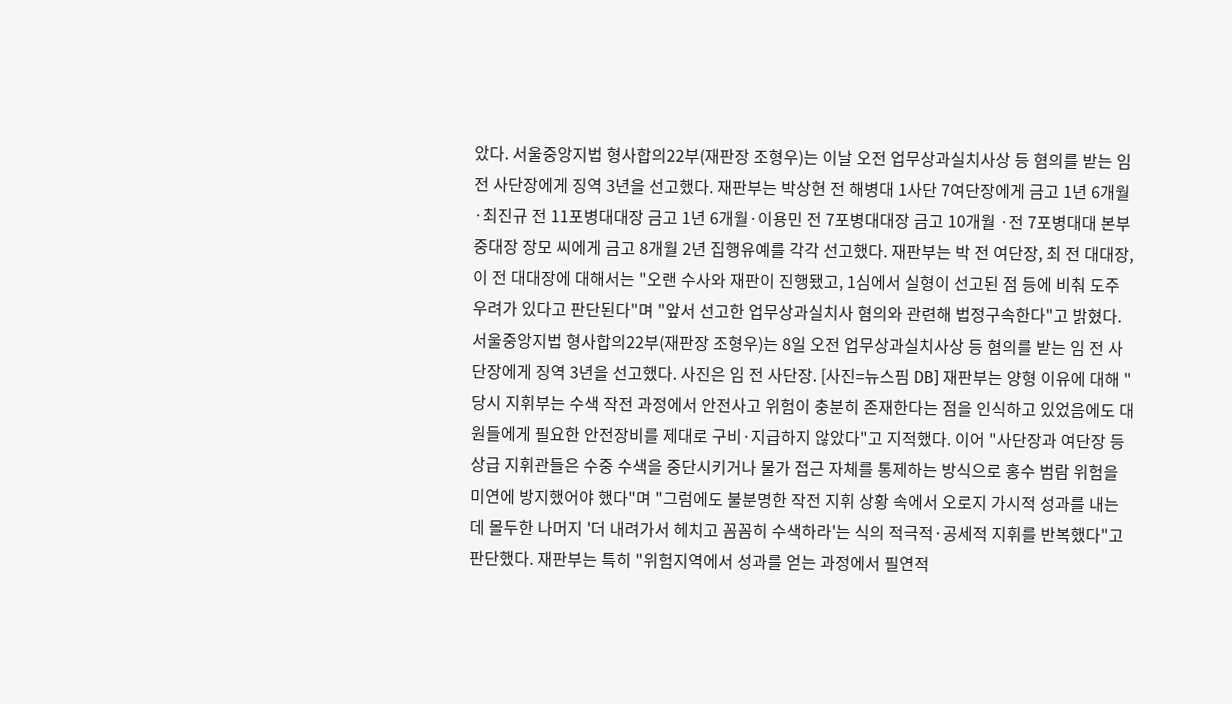았다. 서울중앙지법 형사합의22부(재판장 조형우)는 이날 오전 업무상과실치사상 등 혐의를 받는 임 전 사단장에게 징역 3년을 선고했다. 재판부는 박상현 전 해병대 1사단 7여단장에게 금고 1년 6개월 ·최진규 전 11포병대대장 금고 1년 6개월·이용민 전 7포병대대장 금고 10개월 ·전 7포병대대 본부중대장 장모 씨에게 금고 8개월 2년 집행유예를 각각 선고했다. 재판부는 박 전 여단장, 최 전 대대장, 이 전 대대장에 대해서는 "오랜 수사와 재판이 진행됐고, 1심에서 실형이 선고된 점 등에 비춰 도주 우려가 있다고 판단된다"며 "앞서 선고한 업무상과실치사 혐의와 관련해 법정구속한다"고 밝혔다. 서울중앙지법 형사합의22부(재판장 조형우)는 8일 오전 업무상과실치사상 등 혐의를 받는 임 전 사단장에게 징역 3년을 선고했다. 사진은 임 전 사단장. [사진=뉴스핌 DB] 재판부는 양형 이유에 대해 "당시 지휘부는 수색 작전 과정에서 안전사고 위험이 충분히 존재한다는 점을 인식하고 있었음에도 대원들에게 필요한 안전장비를 제대로 구비·지급하지 않았다"고 지적했다. 이어 "사단장과 여단장 등 상급 지휘관들은 수중 수색을 중단시키거나 물가 접근 자체를 통제하는 방식으로 홍수 범람 위험을 미연에 방지했어야 했다"며 "그럼에도 불분명한 작전 지휘 상황 속에서 오로지 가시적 성과를 내는 데 몰두한 나머지 '더 내려가서 헤치고 꼼꼼히 수색하라'는 식의 적극적·공세적 지휘를 반복했다"고 판단했다. 재판부는 특히 "위험지역에서 성과를 얻는 과정에서 필연적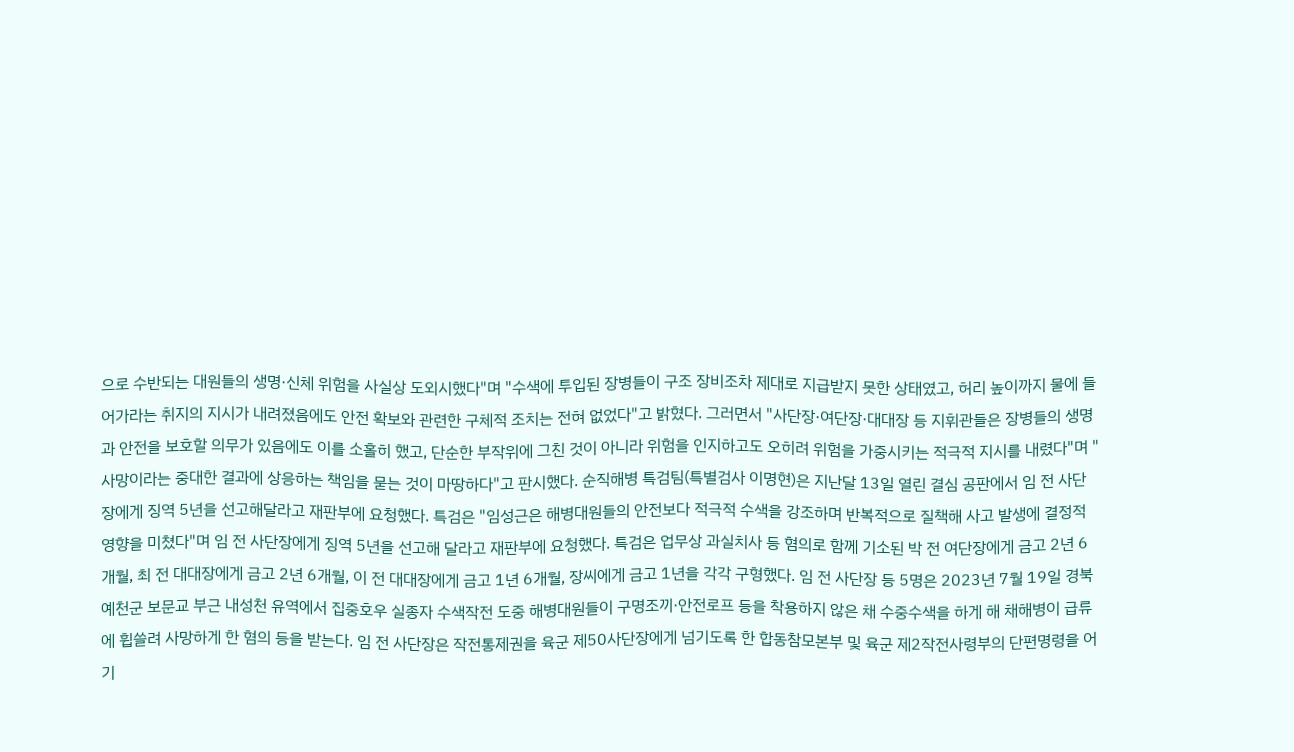으로 수반되는 대원들의 생명·신체 위험을 사실상 도외시했다"며 "수색에 투입된 장병들이 구조 장비조차 제대로 지급받지 못한 상태였고, 허리 높이까지 물에 들어가라는 취지의 지시가 내려졌음에도 안전 확보와 관련한 구체적 조치는 전혀 없었다"고 밝혔다. 그러면서 "사단장·여단장·대대장 등 지휘관들은 장병들의 생명과 안전을 보호할 의무가 있음에도 이를 소홀히 했고, 단순한 부작위에 그친 것이 아니라 위험을 인지하고도 오히려 위험을 가중시키는 적극적 지시를 내렸다"며 "사망이라는 중대한 결과에 상응하는 책임을 묻는 것이 마땅하다"고 판시했다. 순직해병 특검팀(특별검사 이명현)은 지난달 13일 열린 결심 공판에서 임 전 사단장에게 징역 5년을 선고해달라고 재판부에 요청했다. 특검은 "임성근은 해병대원들의 안전보다 적극적 수색을 강조하며 반복적으로 질책해 사고 발생에 결정적 영향을 미쳤다"며 임 전 사단장에게 징역 5년을 선고해 달라고 재판부에 요청했다. 특검은 업무상 과실치사 등 혐의로 함께 기소된 박 전 여단장에게 금고 2년 6개월, 최 전 대대장에게 금고 2년 6개월, 이 전 대대장에게 금고 1년 6개월, 장씨에게 금고 1년을 각각 구형했다. 임 전 사단장 등 5명은 2023년 7월 19일 경북 예천군 보문교 부근 내성천 유역에서 집중호우 실종자 수색작전 도중 해병대원들이 구명조끼·안전로프 등을 착용하지 않은 채 수중수색을 하게 해 채해병이 급류에 휩쓸려 사망하게 한 혐의 등을 받는다. 임 전 사단장은 작전통제권을 육군 제50사단장에게 넘기도록 한 합동참모본부 및 육군 제2작전사령부의 단편명령을 어기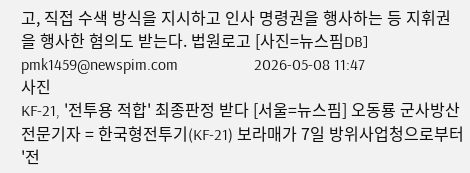고, 직접 수색 방식을 지시하고 인사 명령권을 행사하는 등 지휘권을 행사한 혐의도 받는다. 법원로고 [사진=뉴스핌DB] pmk1459@newspim.com                   2026-05-08 11:47
사진
KF-21, '전투용 적합' 최종판정 받다 [서울=뉴스핌] 오동룡 군사방산전문기자 = 한국형전투기(KF-21) 보라매가 7일 방위사업청으로부터 '전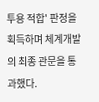투용 적합' 판정을 획득하며 체계개발의 최종 관문을 통과했다.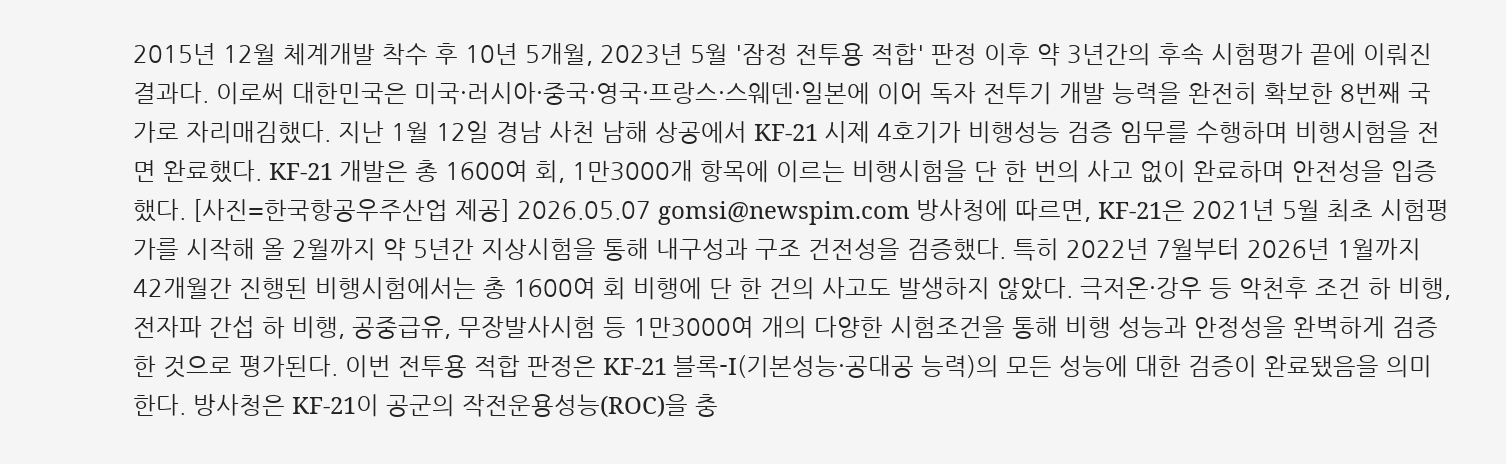2015년 12월 체계개발 착수 후 10년 5개월, 2023년 5월 '잠정 전투용 적합' 판정 이후 약 3년간의 후속 시험평가 끝에 이뤄진 결과다. 이로써 대한민국은 미국·러시아·중국·영국·프랑스·스웨덴·일본에 이어 독자 전투기 개발 능력을 완전히 확보한 8번째 국가로 자리매김했다. 지난 1월 12일 경남 사천 남해 상공에서 KF-21 시제 4호기가 비행성능 검증 임무를 수행하며 비행시험을 전면 완료했다. KF-21 개발은 총 1600여 회, 1만3000개 항목에 이르는 비행시험을 단 한 번의 사고 없이 완료하며 안전성을 입증했다. [사진=한국항공우주산업 제공] 2026.05.07 gomsi@newspim.com 방사청에 따르면, KF-21은 2021년 5월 최초 시험평가를 시작해 올 2월까지 약 5년간 지상시험을 통해 내구성과 구조 건전성을 검증했다. 특히 2022년 7월부터 2026년 1월까지 42개월간 진행된 비행시험에서는 총 1600여 회 비행에 단 한 건의 사고도 발생하지 않았다. 극저온·강우 등 악천후 조건 하 비행, 전자파 간섭 하 비행, 공중급유, 무장발사시험 등 1만3000여 개의 다양한 시험조건을 통해 비행 성능과 안정성을 완벽하게 검증한 것으로 평가된다. 이번 전투용 적합 판정은 KF-21 블록-I(기본성능·공대공 능력)의 모든 성능에 대한 검증이 완료됐음을 의미한다. 방사청은 KF-21이 공군의 작전운용성능(ROC)을 충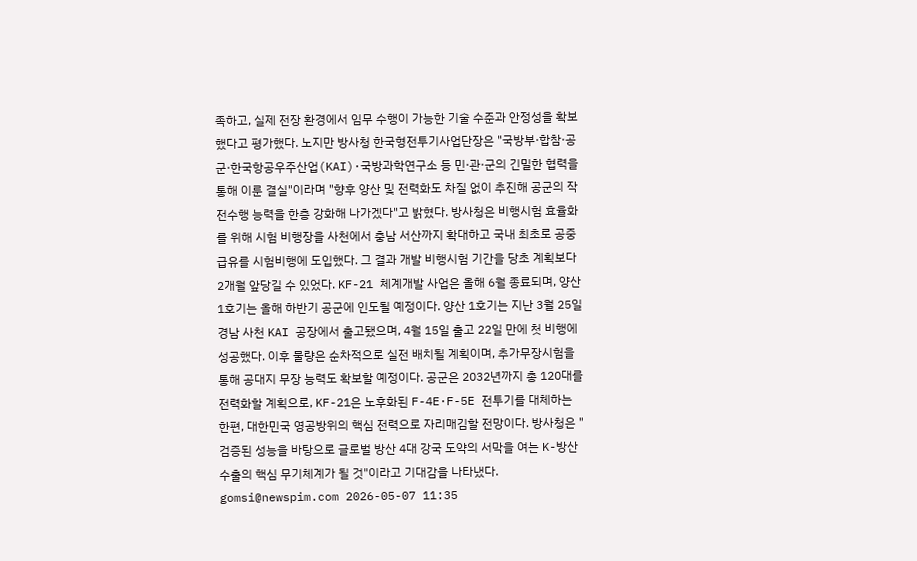족하고, 실제 전장 환경에서 임무 수행이 가능한 기술 수준과 안정성을 확보했다고 평가했다. 노지만 방사청 한국형전투기사업단장은 "국방부·합참·공군·한국항공우주산업(KAI)·국방과학연구소 등 민·관·군의 긴밀한 협력을 통해 이룬 결실"이라며 "향후 양산 및 전력화도 차질 없이 추진해 공군의 작전수행 능력을 한층 강화해 나가겠다"고 밝혔다. 방사청은 비행시험 효율화를 위해 시험 비행장을 사천에서 충남 서산까지 확대하고 국내 최초로 공중급유를 시험비행에 도입했다. 그 결과 개발 비행시험 기간을 당초 계획보다 2개월 앞당길 수 있었다. KF-21 체계개발 사업은 올해 6월 종료되며, 양산 1호기는 올해 하반기 공군에 인도될 예정이다. 양산 1호기는 지난 3월 25일 경남 사천 KAI 공장에서 출고됐으며, 4월 15일 출고 22일 만에 첫 비행에 성공했다. 이후 물량은 순차적으로 실전 배치될 계획이며, 추가무장시험을 통해 공대지 무장 능력도 확보할 예정이다. 공군은 2032년까지 총 120대를 전력화할 계획으로, KF-21은 노후화된 F-4E·F-5E 전투기를 대체하는 한편, 대한민국 영공방위의 핵심 전력으로 자리매김할 전망이다. 방사청은 "검증된 성능을 바탕으로 글로벌 방산 4대 강국 도약의 서막을 여는 K-방산 수출의 핵심 무기체계가 될 것"이라고 기대감을 나타냈다. gomsi@newspim.com 2026-05-07 11:35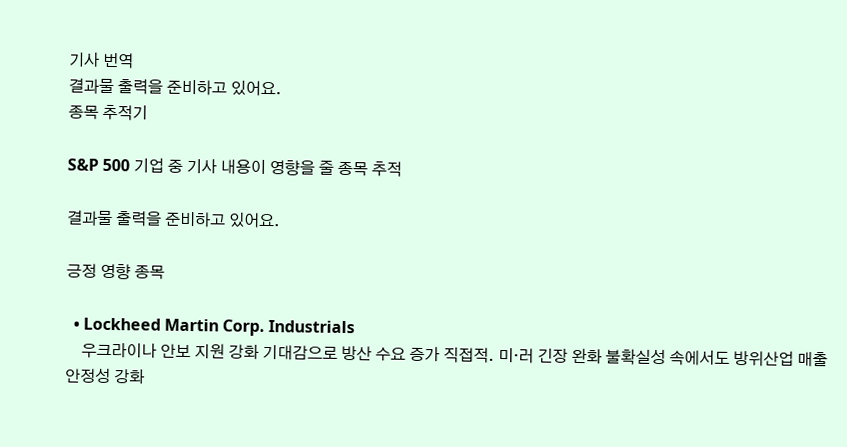기사 번역
결과물 출력을 준비하고 있어요.
종목 추적기

S&P 500 기업 중 기사 내용이 영향을 줄 종목 추적

결과물 출력을 준비하고 있어요.

긍정 영향 종목

  • Lockheed Martin Corp. Industrials
    우크라이나 안보 지원 강화 기대감으로 방산 수요 증가 직접적. 미·러 긴장 완화 불확실성 속에서도 방위산업 매출 안정성 강화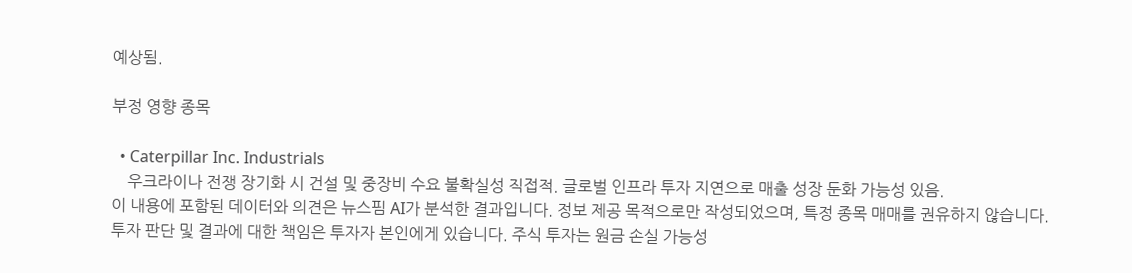예상됨.

부정 영향 종목

  • Caterpillar Inc. Industrials
    우크라이나 전쟁 장기화 시 건설 및 중장비 수요 불확실성 직접적. 글로벌 인프라 투자 지연으로 매출 성장 둔화 가능성 있음.
이 내용에 포함된 데이터와 의견은 뉴스핌 AI가 분석한 결과입니다. 정보 제공 목적으로만 작성되었으며, 특정 종목 매매를 권유하지 않습니다. 투자 판단 및 결과에 대한 책임은 투자자 본인에게 있습니다. 주식 투자는 원금 손실 가능성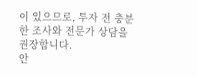이 있으므로, 투자 전 충분한 조사와 전문가 상담을 권장합니다.
안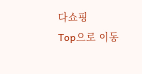다쇼핑
Top으로 이동